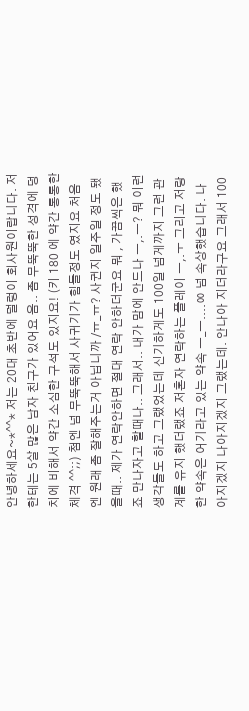안녕하세요~*^^* 저는 20대 초반에 덜렁이 회사원이랍니다. 저한테는 5살 많은 남자 친구가 있어요 음.. 좀 무뚝뚝한 성격에 덩치에 비해서 약간 소심한 구석도 있지요! (키 180 에 약간 통통한 체격 ^^;;) 첨엔 넘 무뚝뚝해서 사귀기가 힘들정도 였지요 처음엔 원래 좀 잘해주는거 아닙니까 /ㅠ_ㅠ? 사귄지 일주일 정도 됐을때.. 제가 연락안하면 절대 연락 안하더군요 뭐 , 가끔씩은 했죠 만나자고 할때나.. 그래서.. 내가 맘에 안드나 ㅡ,.ㅡ? 뭐 이런 생각들도 하고 그랬었는데 신기하게도 100일 넘게까지 그런 관계를 유지 했더랬죠 저혼자 연락하는 플레이 ㅡ,.ㅜ 그리고 저랑 한 약속은 어기라고 있는 약속 ㅡ_ㅡ....ㆀ 넘 속상했습니다. 나아지겠지 나아지겠지 그랬는데. 안나아 지더라구요 그래서 100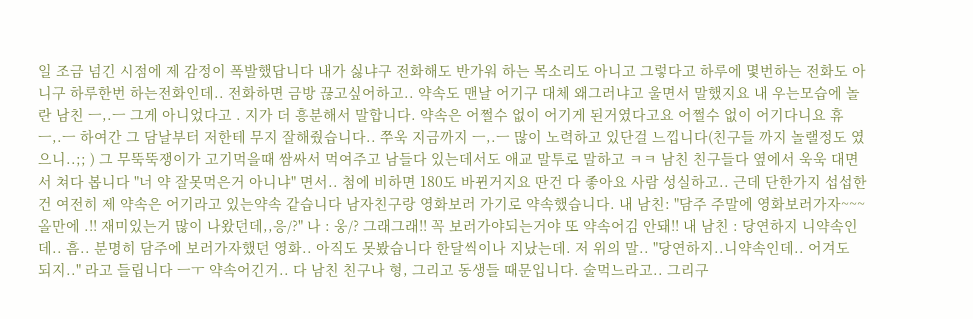일 조금 넘긴 시점에 제 감정이 폭발했답니다 내가 싫냐구 전화해도 반가워 하는 목소리도 아니고 그렇다고 하루에 몇번하는 전화도 아니구 하루한번 하는전화인데.. 전화하면 금방 끊고싶어하고.. 약속도 맨날 어기구 대체 왜그러냐고 울면서 말했지요 내 우는모습에 놀란 남친 ㅡ,.ㅡ 그게 아니었다고 . 지가 더 흥분해서 말합니다. 약속은 어쩔수 없이 어기게 된거였다고요 어쩔수 없이 어기다니요 휴 ㅡ,.ㅡ 하여간 그 담날부터 저한테 무지 잘해줬습니다.. 쭈욱 지금까지 ㅡ,.ㅡ 많이 노력하고 있단걸 느낍니다(친구들 까지 놀랠정도 였으니..;; ) 그 무뚝뚝쟁이가 고기먹을때 쌈싸서 먹여주고 남들다 있는데서도 애교 말투로 말하고 ㅋㅋ 남친 친구들다 옆에서 욱욱 대면서 쳐다 봅니다 "너 약 잘못먹은거 아니냐" 면서.. 첨에 비하면 180도 바뀐거지요 딴건 다 좋아요 사람 성실하고.. 근데 단한가지 섭섭한건 여전히 제 약속은 어기라고 있는약속 같습니다 남자친구랑 영화보러 가기로 약속했습니다. 내 남친: "담주 주말에 영화보러가자~~~ 올만에 .!! 재미있는거 많이 나왔던데,,응/?" 나 : 웅/? 그래그래!! 꼭 보러가야되는거야 또 약속어김 안돼!! 내 남친 : 당연하지 니약속인데.. 흠.. 분명히 담주에 보러가자했던 영화.. 아직도 못봤습니다 한달씩이나 지났는데. 저 위의 말.. "당연하지..니약속인데.. 어겨도 되지.." 라고 들립니다 ㅡㅜ 약속어긴거.. 다 남친 친구나 형, 그리고 동생들 때문입니다. 술먹느라고.. 그리구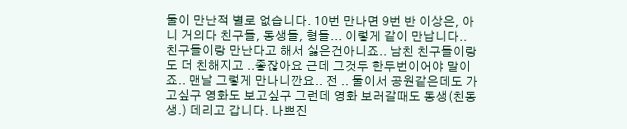둘이 만난적 별로 없습니다. 10번 만나면 9번 반 이상은, 아니 거의다 친구들, 동생들, 형들... 이렇게 같이 만납니다.. 친구들이랑 만난다고 해서 싫은건아니죠.. 남친 친구들이랑도 더 친해지고 ..좋잖아요 근데 그것두 한두번이어야 말이죠.. 맨날 그렇게 만나니깐요.. 전 .. 둘이서 공원같은데도 가고싶구 영화도 보고싶구 그런데 영화 보러갈때도 동생(친동생.) 데리고 갑니다. 나쁘진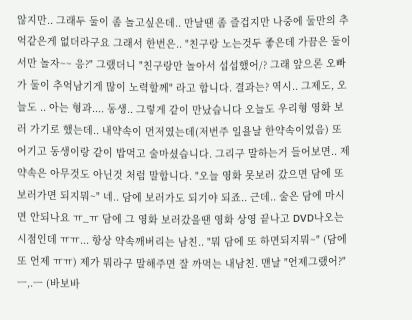않지만.. 그래두 둘이 좀 놀고싶은데.. 만날땐 좀 즐겁지만 나중에 둘만의 추억같은게 없더라구요 그래서 한번은.. "친구랑 노는것두 좋은데 가끔은 둘이서만 놀자~~ 응?" 그랬더니 "친구랑만 놀아서 섭섭했어/? 그래 앞으론 오빠가 둘이 추억남기게 많이 노력할께" 라고 합니다. 결과는? 역시.. 그제도, 오늘도 .. 아는 형과.... 동생.. 그렇게 같이 만났습니다 오늘도 우리형 영화 보러 가기로 했는데.. 내약속이 먼저였는데(저번주 일욜날 한약속이었음) 또 어기고 동생이랑 같이 밥먹고 술마셨습니다. 그리구 말하는거 들어보면.. 제약속은 아무것도 아닌것 처럼 말합니다. "오늘 영화 못보러 갔으면 담에 또 보러가면 되지뭐~" 네.. 담에 보러가도 되기야 되죠.. 근데.. 술은 담에 마시면 안되나요 ㅠ_ㅠ 담에 그 영화 보러갔을땐 영화 상영 끝나고 DVD나오는 시점인데 ㅠㅠ... 항상 약속깨버리는 남친.. "뭐 담에 또 하면되지뭐~" (담에또 언제 ㅠㅠ) 제가 뭐라구 말해주면 잘 까먹는 내남친. 맨날 "언제그랬어?" ㅡ,.ㅡ (바보바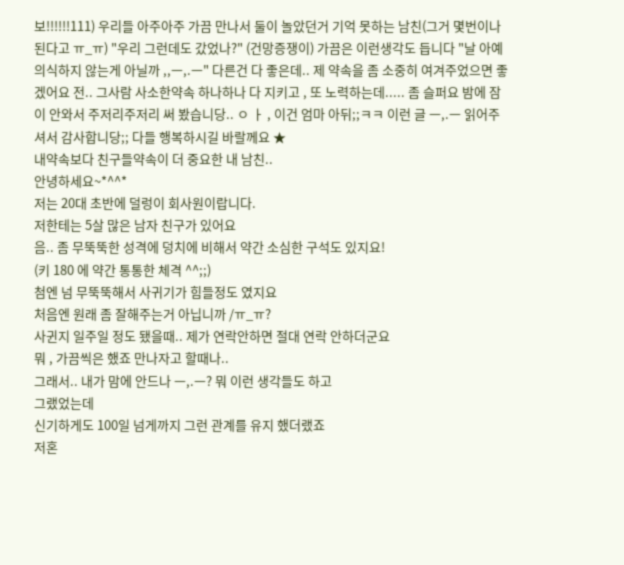보!!!!!!111) 우리들 아주아주 가끔 만나서 둘이 놀았던거 기억 못하는 남친(그거 몇번이나 된다고 ㅠ_ㅠ) "우리 그런데도 갔었나?" (건망증쟁이) 가끔은 이런생각도 듭니다 "날 아예 의식하지 않는게 아닐까 ,,ㅡ,.ㅡ" 다른건 다 좋은데.. 제 약속을 좀 소중히 여겨주었으면 좋겠어요 전.. 그사람 사소한약속 하나하나 다 지키고 , 또 노력하는데..... 좀 슬퍼요 밤에 잠이 안와서 주저리주저리 써 봤습니당.. ㅇ ㅏ , 이건 엄마 아뒤;;ㅋㅋ 이런 글 ㅡ,.ㅡ 읽어주셔서 감사합니당;; 다들 행복하시길 바랄께요 ★
내약속보다 친구들약속이 더 중요한 내 남친..
안녕하세요~*^^*
저는 20대 초반에 덜렁이 회사원이랍니다.
저한테는 5살 많은 남자 친구가 있어요
음.. 좀 무뚝뚝한 성격에 덩치에 비해서 약간 소심한 구석도 있지요!
(키 180 에 약간 통통한 체격 ^^;;)
첨엔 넘 무뚝뚝해서 사귀기가 힘들정도 였지요
처음엔 원래 좀 잘해주는거 아닙니까 /ㅠ_ㅠ?
사귄지 일주일 정도 됐을때.. 제가 연락안하면 절대 연락 안하더군요
뭐 , 가끔씩은 했죠 만나자고 할때나..
그래서.. 내가 맘에 안드나 ㅡ,.ㅡ? 뭐 이런 생각들도 하고
그랬었는데
신기하게도 100일 넘게까지 그런 관계를 유지 했더랬죠
저혼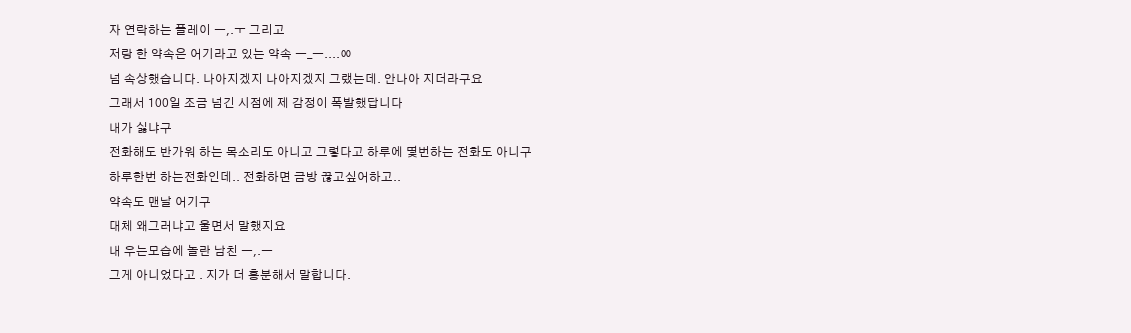자 연락하는 플레이 ㅡ,.ㅜ 그리고
저랑 한 약속은 어기라고 있는 약속 ㅡ_ㅡ....ㆀ
넘 속상했습니다. 나아지겠지 나아지겠지 그랬는데. 안나아 지더라구요
그래서 100일 조금 넘긴 시점에 제 감정이 폭발했답니다
내가 싫냐구
전화해도 반가워 하는 목소리도 아니고 그렇다고 하루에 몇번하는 전화도 아니구
하루한번 하는전화인데.. 전화하면 금방 끊고싶어하고..
약속도 맨날 어기구
대체 왜그러냐고 울면서 말했지요
내 우는모습에 놀란 남친 ㅡ,.ㅡ
그게 아니었다고 . 지가 더 흥분해서 말합니다.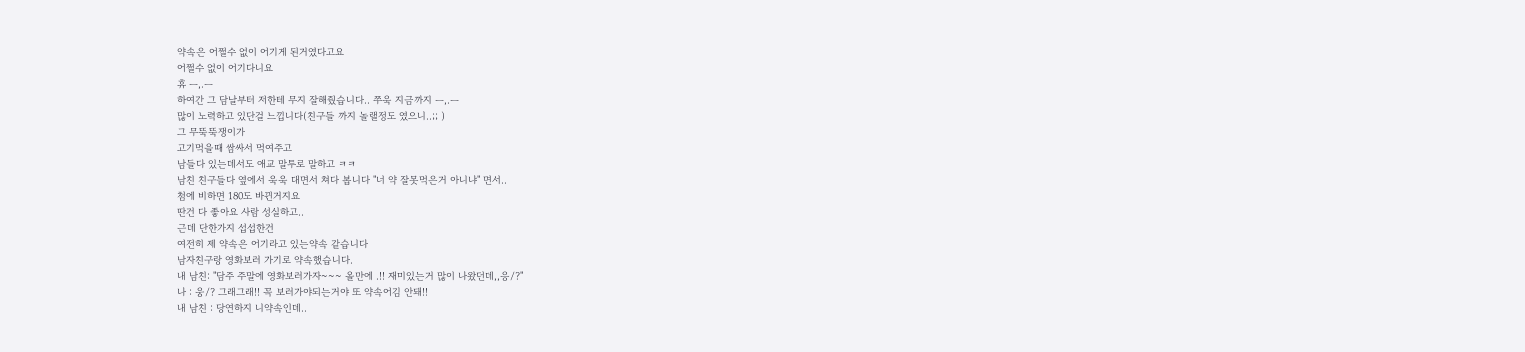약속은 어쩔수 없이 어기게 된거였다고요
어쩔수 없이 어기다니요
휴 ㅡ,.ㅡ
하여간 그 담날부터 저한테 무지 잘해줬습니다.. 쭈욱 지금까지 ㅡ,.ㅡ
많이 노력하고 있단걸 느낍니다(친구들 까지 놀랠정도 였으니..;; )
그 무뚝뚝쟁이가
고기먹을때 쌈싸서 먹여주고
남들다 있는데서도 애교 말투로 말하고 ㅋㅋ
남친 친구들다 옆에서 욱욱 대면서 쳐다 봅니다 "너 약 잘못먹은거 아니냐" 면서..
첨에 비하면 180도 바뀐거지요
딴건 다 좋아요 사람 성실하고..
근데 단한가지 섭섭한건
여전히 제 약속은 어기라고 있는약속 같습니다
남자친구랑 영화보러 가기로 약속했습니다.
내 남친: "담주 주말에 영화보러가자~~~ 올만에 .!! 재미있는거 많이 나왔던데,,응/?"
나 : 웅/? 그래그래!! 꼭 보러가야되는거야 또 약속어김 안돼!!
내 남친 : 당연하지 니약속인데..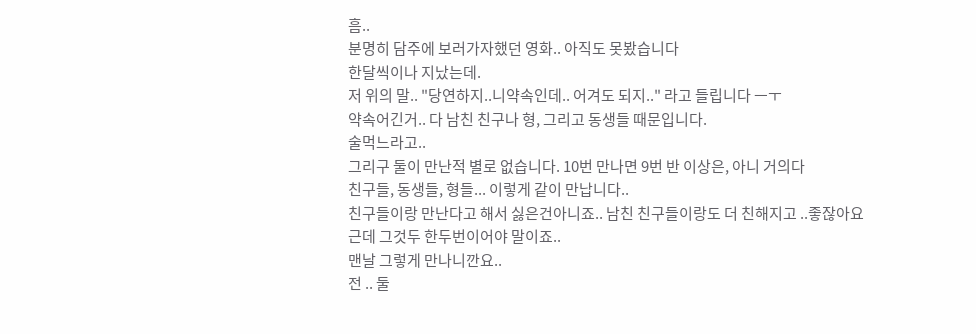흠..
분명히 담주에 보러가자했던 영화.. 아직도 못봤습니다
한달씩이나 지났는데.
저 위의 말.. "당연하지..니약속인데.. 어겨도 되지.." 라고 들립니다 ㅡㅜ
약속어긴거.. 다 남친 친구나 형, 그리고 동생들 때문입니다.
술먹느라고..
그리구 둘이 만난적 별로 없습니다. 10번 만나면 9번 반 이상은, 아니 거의다
친구들, 동생들, 형들... 이렇게 같이 만납니다..
친구들이랑 만난다고 해서 싫은건아니죠.. 남친 친구들이랑도 더 친해지고 ..좋잖아요
근데 그것두 한두번이어야 말이죠..
맨날 그렇게 만나니깐요..
전 .. 둘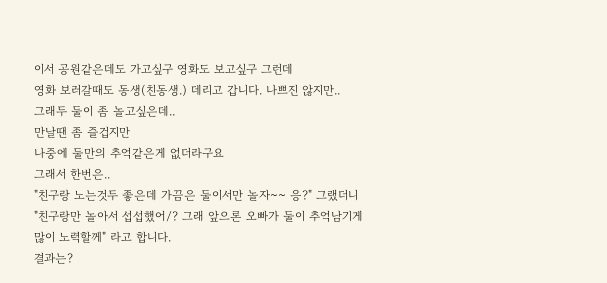이서 공원같은데도 가고싶구 영화도 보고싶구 그런데
영화 보러갈때도 동생(친동생.) 데리고 갑니다. 나쁘진 않지만..
그래두 둘이 좀 놀고싶은데..
만날땐 좀 즐겁지만
나중에 둘만의 추억같은게 없더라구요
그래서 한번은..
"친구랑 노는것두 좋은데 가끔은 둘이서만 놀자~~ 응?" 그랬더니
"친구랑만 놀아서 섭섭했어/? 그래 앞으론 오빠가 둘이 추억남기게 많이 노력할께" 라고 합니다.
결과는?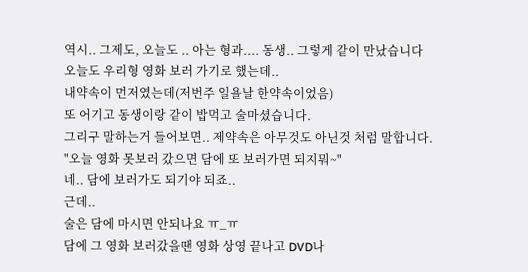역시.. 그제도, 오늘도 .. 아는 형과.... 동생.. 그렇게 같이 만났습니다
오늘도 우리형 영화 보러 가기로 했는데..
내약속이 먼저였는데(저번주 일욜날 한약속이었음)
또 어기고 동생이랑 같이 밥먹고 술마셨습니다.
그리구 말하는거 들어보면.. 제약속은 아무것도 아닌것 처럼 말합니다.
"오늘 영화 못보러 갔으면 담에 또 보러가면 되지뭐~"
네.. 담에 보러가도 되기야 되죠..
근데..
술은 담에 마시면 안되나요 ㅠ_ㅠ
담에 그 영화 보러갔을땐 영화 상영 끝나고 DVD나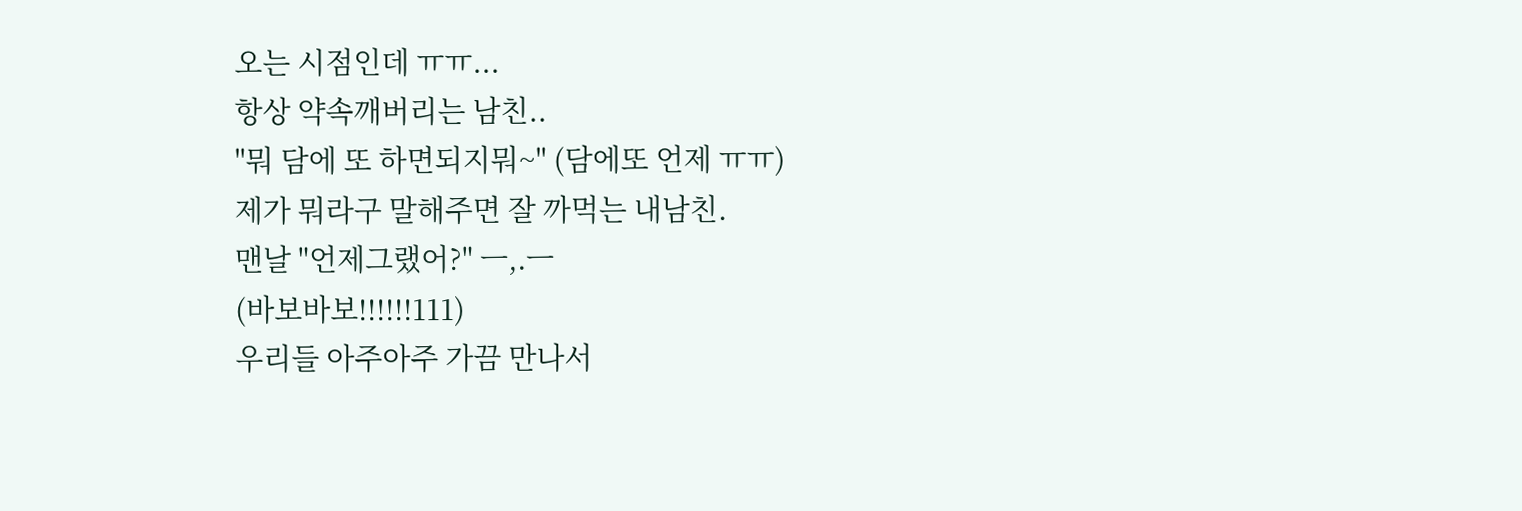오는 시점인데 ㅠㅠ...
항상 약속깨버리는 남친..
"뭐 담에 또 하면되지뭐~" (담에또 언제 ㅠㅠ)
제가 뭐라구 말해주면 잘 까먹는 내남친.
맨날 "언제그랬어?" ㅡ,.ㅡ
(바보바보!!!!!!111)
우리들 아주아주 가끔 만나서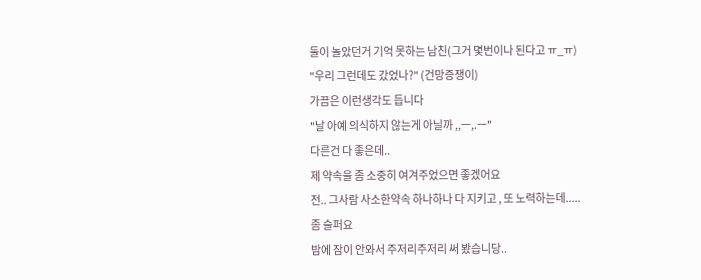둘이 놀았던거 기억 못하는 남친(그거 몇번이나 된다고 ㅠ_ㅠ)
"우리 그런데도 갔었나?" (건망증쟁이)
가끔은 이런생각도 듭니다
"날 아예 의식하지 않는게 아닐까 ,,ㅡ,.ㅡ"
다른건 다 좋은데..
제 약속을 좀 소중히 여겨주었으면 좋겠어요
전.. 그사람 사소한약속 하나하나 다 지키고 , 또 노력하는데.....
좀 슬퍼요
밤에 잠이 안와서 주저리주저리 써 봤습니당..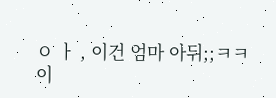ㅇ ㅏ , 이건 엄마 아뒤;;ㅋㅋ
이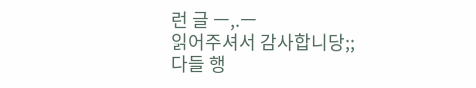런 글 ㅡ,.ㅡ
읽어주셔서 감사합니당;;
다들 행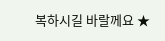복하시길 바랄께요 ★